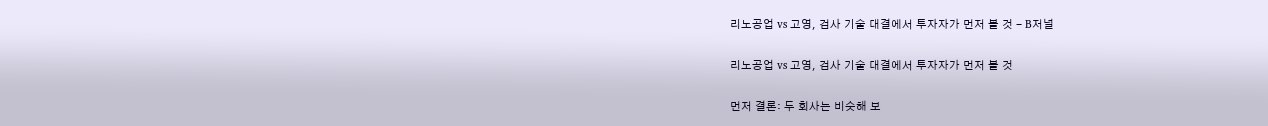리노공업 vs 고영, 검사 기술 대결에서 투자자가 먼저 볼 것 - B저널

리노공업 vs 고영, 검사 기술 대결에서 투자자가 먼저 볼 것

먼저 결론: 두 회사는 비슷해 보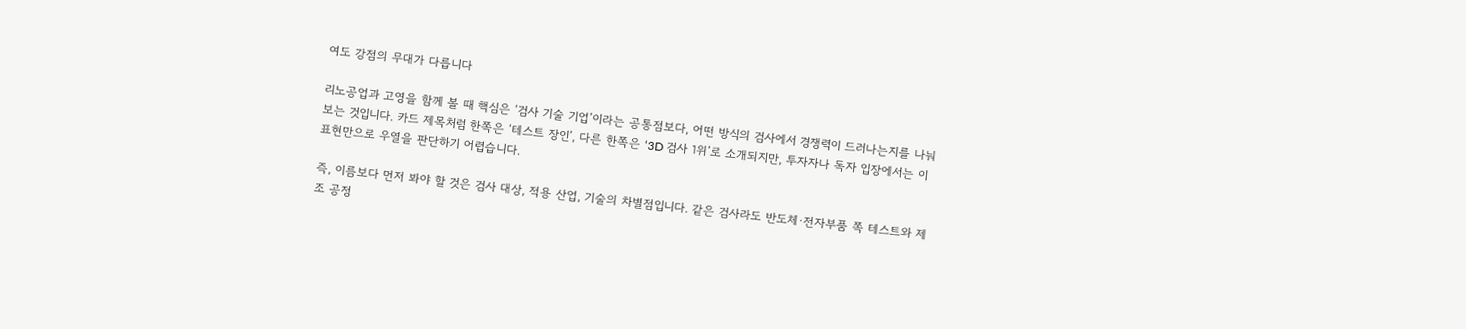여도 강점의 무대가 다릅니다

리노공업과 고영을 함께 볼 때 핵심은 ‘검사 기술 기업’이라는 공통점보다, 어떤 방식의 검사에서 경쟁력이 드러나는지를 나눠 보는 것입니다. 카드 제목처럼 한쪽은 ‘테스트 장인’, 다른 한쪽은 ‘3D 검사 1위’로 소개되지만, 투자자나 독자 입장에서는 이 표현만으로 우열을 판단하기 어렵습니다.

즉, 이름보다 먼저 봐야 할 것은 검사 대상, 적용 산업, 기술의 차별점입니다. 같은 검사라도 반도체·전자부품 쪽 테스트와 제조 공정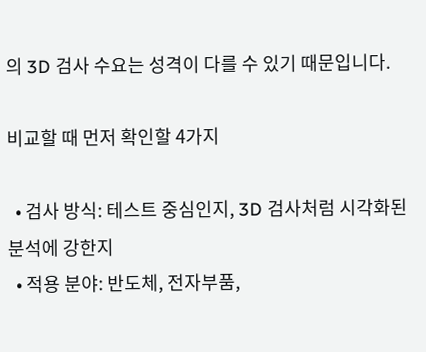의 3D 검사 수요는 성격이 다를 수 있기 때문입니다.

비교할 때 먼저 확인할 4가지

  • 검사 방식: 테스트 중심인지, 3D 검사처럼 시각화된 분석에 강한지
  • 적용 분야: 반도체, 전자부품,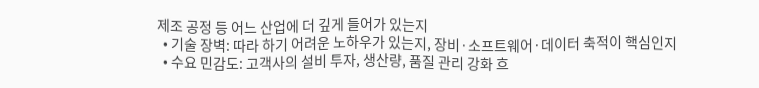제조 공정 등 어느 산업에 더 깊게 들어가 있는지
  • 기술 장벽: 따라 하기 어려운 노하우가 있는지, 장비·소프트웨어·데이터 축적이 핵심인지
  • 수요 민감도: 고객사의 설비 투자, 생산량, 품질 관리 강화 흐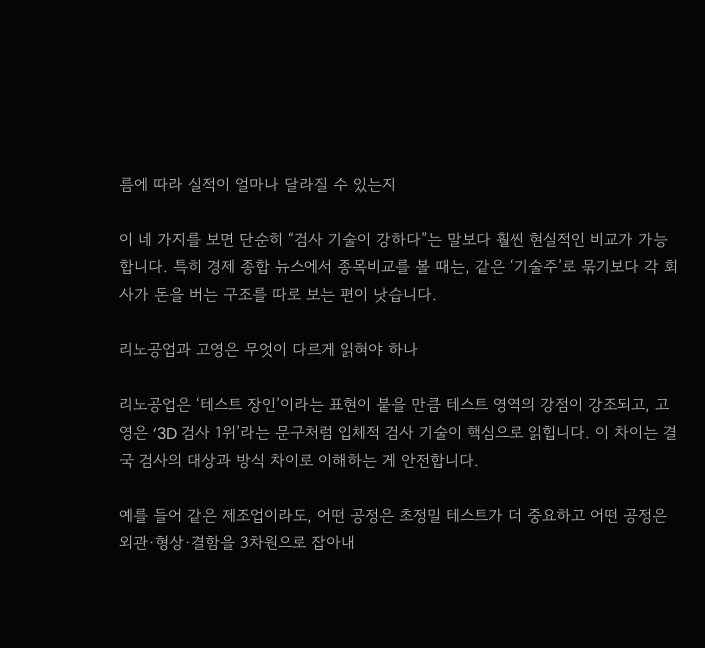름에 따라 실적이 얼마나 달라질 수 있는지

이 네 가지를 보면 단순히 “검사 기술이 강하다”는 말보다 훨씬 현실적인 비교가 가능합니다. 특히 경제 종합 뉴스에서 종목비교를 볼 때는, 같은 ‘기술주’로 묶기보다 각 회사가 돈을 버는 구조를 따로 보는 편이 낫습니다.

리노공업과 고영은 무엇이 다르게 읽혀야 하나

리노공업은 ‘테스트 장인’이라는 표현이 붙을 만큼 테스트 영역의 강점이 강조되고, 고영은 ‘3D 검사 1위’라는 문구처럼 입체적 검사 기술이 핵심으로 읽힙니다. 이 차이는 결국 검사의 대상과 방식 차이로 이해하는 게 안전합니다.

예를 들어 같은 제조업이라도, 어떤 공정은 초정밀 테스트가 더 중요하고 어떤 공정은 외관·형상·결함을 3차원으로 잡아내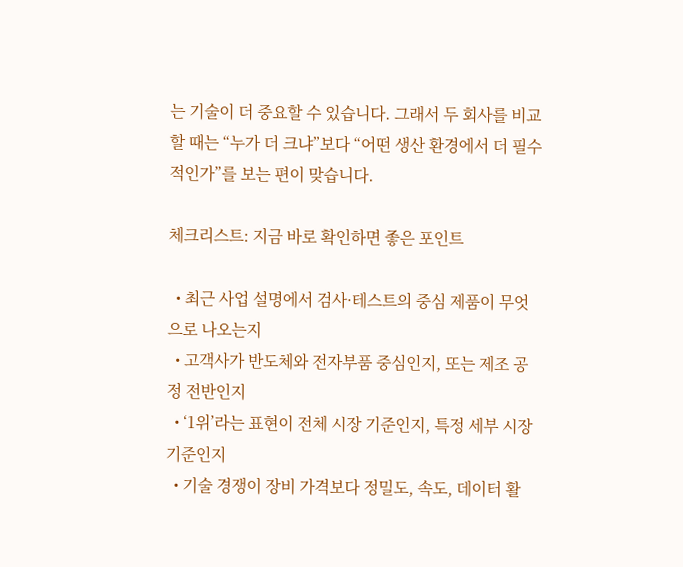는 기술이 더 중요할 수 있습니다. 그래서 두 회사를 비교할 때는 “누가 더 크냐”보다 “어떤 생산 환경에서 더 필수적인가”를 보는 편이 맞습니다.

체크리스트: 지금 바로 확인하면 좋은 포인트

  • 최근 사업 설명에서 검사·테스트의 중심 제품이 무엇으로 나오는지
  • 고객사가 반도체와 전자부품 중심인지, 또는 제조 공정 전반인지
  • ‘1위’라는 표현이 전체 시장 기준인지, 특정 세부 시장 기준인지
  • 기술 경쟁이 장비 가격보다 정밀도, 속도, 데이터 활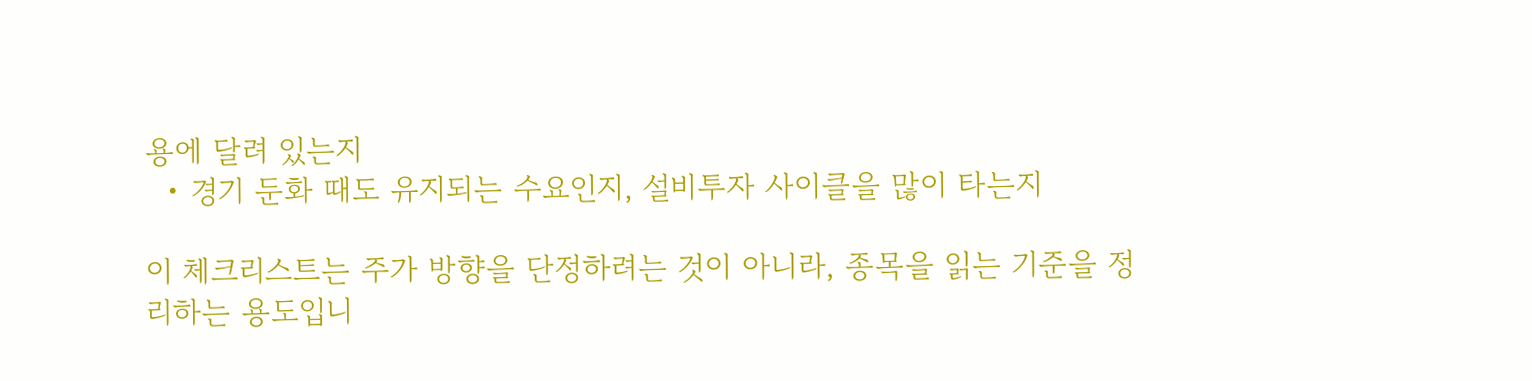용에 달려 있는지
  • 경기 둔화 때도 유지되는 수요인지, 설비투자 사이클을 많이 타는지

이 체크리스트는 주가 방향을 단정하려는 것이 아니라, 종목을 읽는 기준을 정리하는 용도입니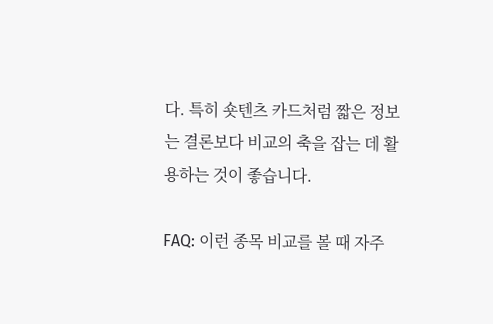다. 특히 숏텐츠 카드처럼 짧은 정보는 결론보다 비교의 축을 잡는 데 활용하는 것이 좋습니다.

FAQ: 이런 종목 비교를 볼 때 자주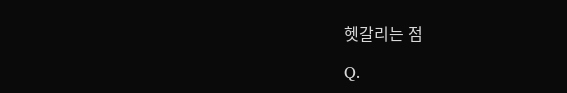헷갈리는 점

Q.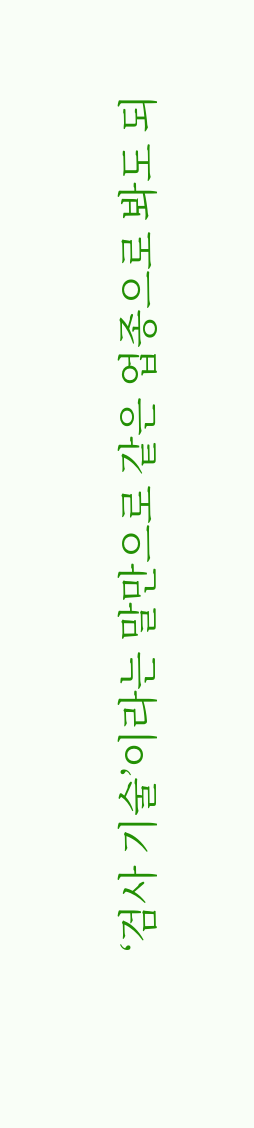‘검사 기술’이라는 말만으로 같은 업종으로 봐도 되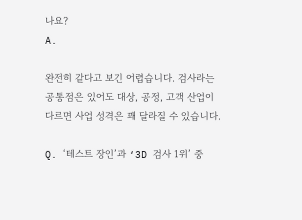나요?
A.

완전히 같다고 보긴 어렵습니다. 검사라는 공통점은 있어도 대상, 공정, 고객 산업이 다르면 사업 성격은 꽤 달라질 수 있습니다.

Q. ‘테스트 장인’과 ‘3D 검사 1위’ 중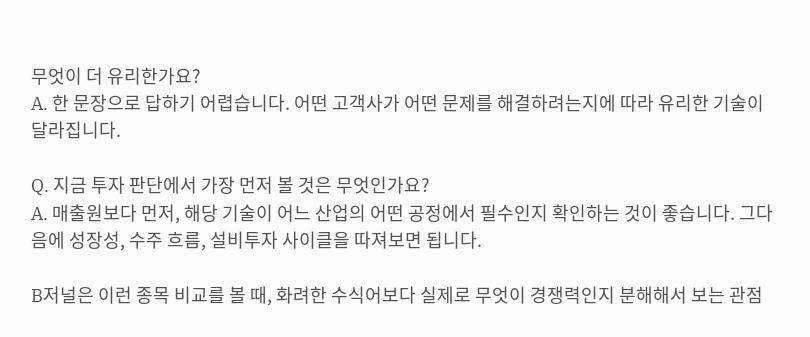무엇이 더 유리한가요?
A. 한 문장으로 답하기 어렵습니다. 어떤 고객사가 어떤 문제를 해결하려는지에 따라 유리한 기술이 달라집니다.

Q. 지금 투자 판단에서 가장 먼저 볼 것은 무엇인가요?
A. 매출원보다 먼저, 해당 기술이 어느 산업의 어떤 공정에서 필수인지 확인하는 것이 좋습니다. 그다음에 성장성, 수주 흐름, 설비투자 사이클을 따져보면 됩니다.

B저널은 이런 종목 비교를 볼 때, 화려한 수식어보다 실제로 무엇이 경쟁력인지 분해해서 보는 관점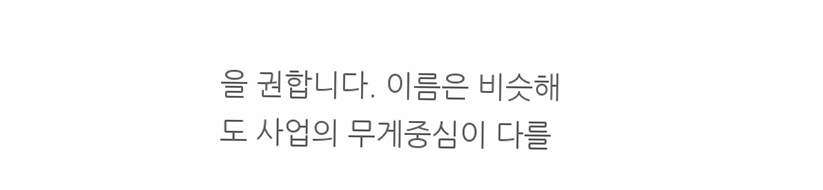을 권합니다. 이름은 비슷해도 사업의 무게중심이 다를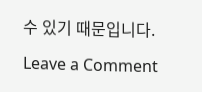수 있기 때문입니다.

Leave a Comment